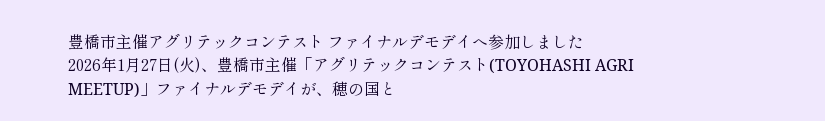豊橋市主催アグリテックコンテスト ファイナルデモデイへ参加しました
2026年1月27日(火)、豊橋市主催「アグリテックコンテスト(TOYOHASHI AGRI MEETUP)」ファイナルデモデイが、穂の国と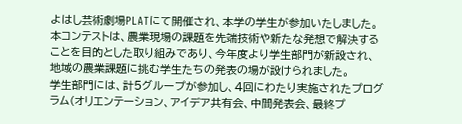よはし芸術劇場PLATにて開催され、本学の学生が参加いたしました。
本コンテストは、農業現場の課題を先端技術や新たな発想で解決することを目的とした取り組みであり、今年度より学生部門が新設され、地域の農業課題に挑む学生たちの発表の場が設けられました。
学生部門には、計5グループが参加し、4回にわたり実施されたプログラム(オリエンテーション、アイデア共有会、中間発表会、最終プ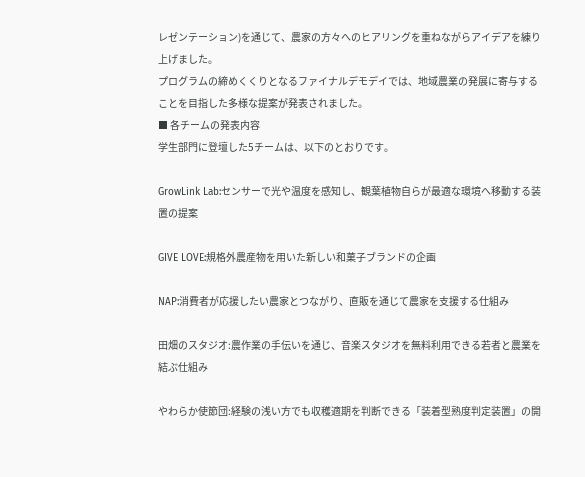レゼンテーション)を通じて、農家の方々へのヒアリングを重ねながらアイデアを練り上げました。
プログラムの締めくくりとなるファイナルデモデイでは、地域農業の発展に寄与することを目指した多様な提案が発表されました。
■ 各チームの発表内容
学生部門に登壇した5チームは、以下のとおりです。

GrowLink Lab:センサーで光や温度を感知し、観葉植物自らが最適な環境へ移動する装置の提案

GIVE LOVE:規格外農産物を用いた新しい和菓子ブランドの企画

NAP:消費者が応援したい農家とつながり、直販を通じて農家を支援する仕組み

田畑のスタジオ:農作業の手伝いを通じ、音楽スタジオを無料利用できる若者と農業を結ぶ仕組み

やわらか使節団:経験の浅い方でも収穫適期を判断できる「装着型熟度判定装置」の開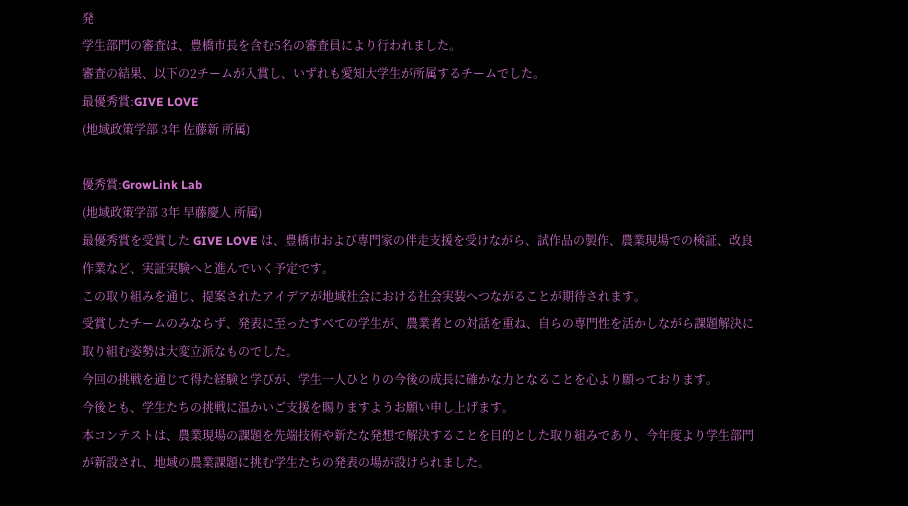発
学生部門の審査は、豊橋市長を含む5名の審査員により行われました。
審査の結果、以下の2チームが入賞し、いずれも愛知大学生が所属するチームでした。
最優秀賞:GIVE LOVE
(地域政策学部 3年 佐藤新 所属)

優秀賞:GrowLink Lab
(地域政策学部 3年 早藤慶人 所属)
最優秀賞を受賞した GIVE LOVE は、豊橋市および専門家の伴走支援を受けながら、試作品の製作、農業現場での検証、改良作業など、実証実験へと進んでいく予定です。
この取り組みを通じ、提案されたアイデアが地域社会における社会実装へつながることが期待されます。
受賞したチームのみならず、発表に至ったすべての学生が、農業者との対話を重ね、自らの専門性を活かしながら課題解決に取り組む姿勢は大変立派なものでした。
今回の挑戦を通じて得た経験と学びが、学生一人ひとりの今後の成長に確かな力となることを心より願っております。
今後とも、学生たちの挑戦に温かいご支援を賜りますようお願い申し上げます。
本コンテストは、農業現場の課題を先端技術や新たな発想で解決することを目的とした取り組みであり、今年度より学生部門が新設され、地域の農業課題に挑む学生たちの発表の場が設けられました。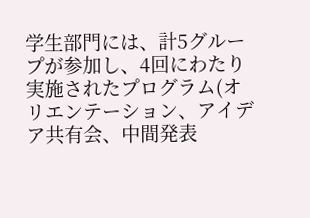学生部門には、計5グループが参加し、4回にわたり実施されたプログラム(オリエンテーション、アイデア共有会、中間発表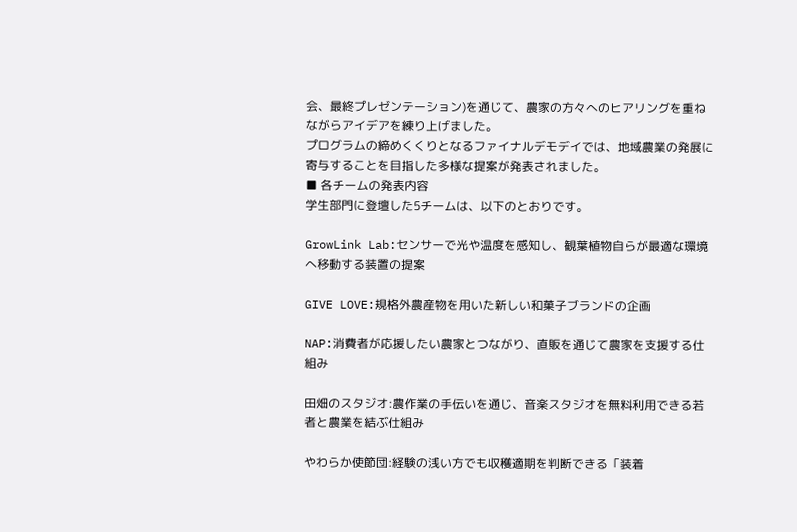会、最終プレゼンテーション)を通じて、農家の方々へのヒアリングを重ねながらアイデアを練り上げました。
プログラムの締めくくりとなるファイナルデモデイでは、地域農業の発展に寄与することを目指した多様な提案が発表されました。
■ 各チームの発表内容
学生部門に登壇した5チームは、以下のとおりです。

GrowLink Lab:センサーで光や温度を感知し、観葉植物自らが最適な環境へ移動する装置の提案

GIVE LOVE:規格外農産物を用いた新しい和菓子ブランドの企画

NAP:消費者が応援したい農家とつながり、直販を通じて農家を支援する仕組み

田畑のスタジオ:農作業の手伝いを通じ、音楽スタジオを無料利用できる若者と農業を結ぶ仕組み

やわらか使節団:経験の浅い方でも収穫適期を判断できる「装着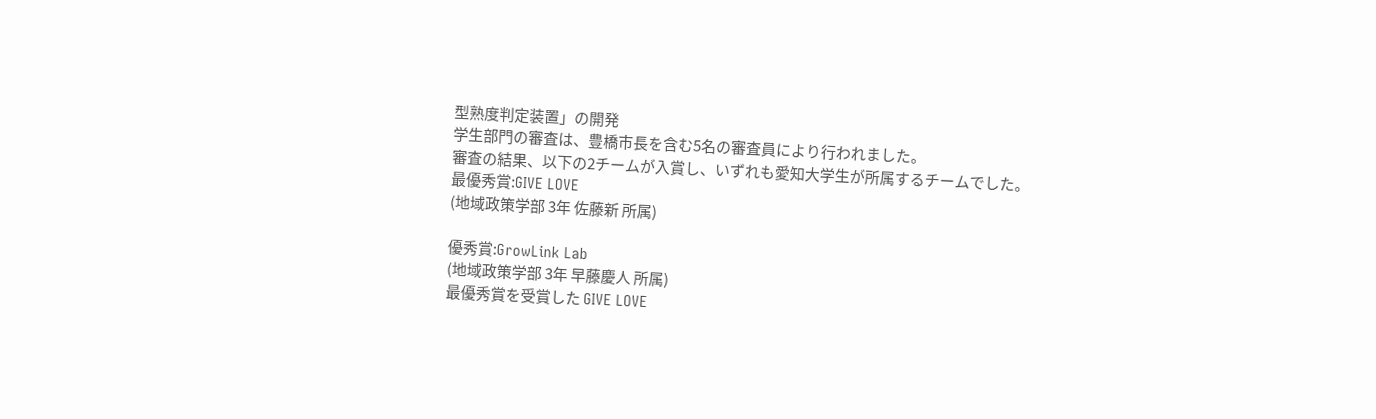型熟度判定装置」の開発
学生部門の審査は、豊橋市長を含む5名の審査員により行われました。
審査の結果、以下の2チームが入賞し、いずれも愛知大学生が所属するチームでした。
最優秀賞:GIVE LOVE
(地域政策学部 3年 佐藤新 所属)

優秀賞:GrowLink Lab
(地域政策学部 3年 早藤慶人 所属)
最優秀賞を受賞した GIVE LOVE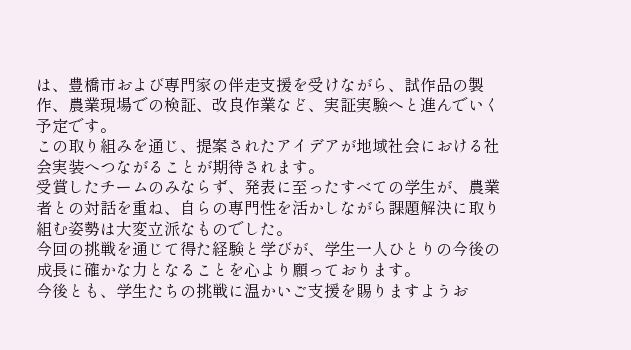は、豊橋市および専門家の伴走支援を受けながら、試作品の製作、農業現場での検証、改良作業など、実証実験へと進んでいく予定です。
この取り組みを通じ、提案されたアイデアが地域社会における社会実装へつながることが期待されます。
受賞したチームのみならず、発表に至ったすべての学生が、農業者との対話を重ね、自らの専門性を活かしながら課題解決に取り組む姿勢は大変立派なものでした。
今回の挑戦を通じて得た経験と学びが、学生一人ひとりの今後の成長に確かな力となることを心より願っております。
今後とも、学生たちの挑戦に温かいご支援を賜りますようお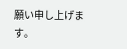願い申し上げます。